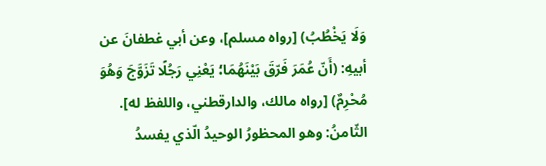وَلَا يَخْطُبُ) [رواه مسلم]، وعن أبي غطفانَ عن أبيهِ: (أَنّ عُمَرَ فَرّقَ بَيْنَهُمَا؛ يَعْنِي رَجُلًا تَزَوَّجَ وَهُوَ مُحْرِمٌ) [رواه مالك، والدارقطني، واللفظ له].
الثّامنُ: وهو المحظورُ الوحيدُ الّذي يفسدُ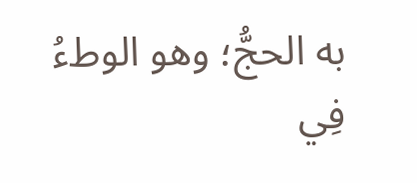به الحجُّ؛ وهو الوطءُ فِي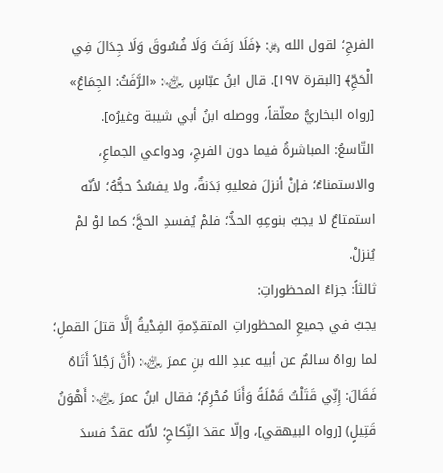الفرجِ؛ لقول الله ﷿: ﴿فَلَا رَفَثَ وَلَا فُسُوقَ وَلَا جِدَالَ فِي الْحَجِّ﴾ [البقرة ١٩٧]. قال ابنُ عبّاسٍ ﵄: «الرَّفَثُ: الجِمَاعُ» [رواه البخاريُّ معلّقاً، ووصله ابنُ أبي شيبة وغيرُه].
التّاسعُ: المباشرةُ فيما دون الفرجِ، ودواعي الجماعِ، والاستمناءُ؛ فإنْ أنزلَ فعليهِ بَدَنةٌ، ولا يفسُدُ حجُّهُ؛ لأنّه استمتاعٌ لا يجبُ بنوعِهِ الحدُّ؛ فلمْ يُفسدِ الحجَّ؛ كما لوْ لمْ يُنزلْ.
ثالثاً: جزاءُ المحظوراتِ:
يجبُ في جميعِ المحظوراتِ المتقدِّمةِ الفِدْيةُ إلَّا قتلَ القملِ؛ لما رواهُ سالمٌ عن أبيه عبدِ الله بنِ عمرَ ﵄: (أَنَّ رَجُلاً أَتَاهُ فَقَالَ: إِنِّي قَتَلْتُ قَمْلَةً وَأَنَا مُحْرِمٌ؛ فقال ابنُ عمرَ ﵄: أَهْوَنُ قَتِيلٍ) [رواه البيهقي]، وإلّا عقدَ النِّكاحِ؛ لأنّه عقدٌ فسدَ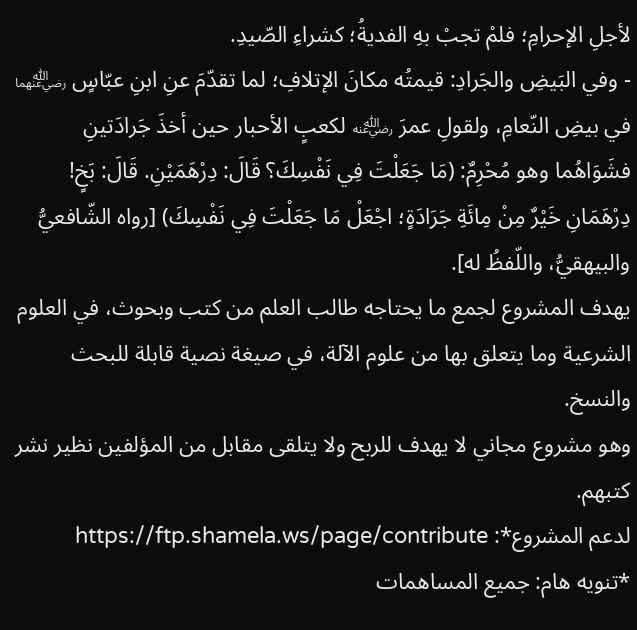لأجلِ الإحرامِ؛ فلمْ تجبْ بهِ الفديةُ؛ كشراءِ الصّيدِ.
- وفي البَيضِ والجَرادِ: قيمتُه مكانَ الإتلافِ؛ لما تقدّمَ عنِ ابنِ عبّاسٍ ﵄ في بيضِ النّعامِ، ولقولِ عمرَ ﵁ لكعبٍ الأحبار حين أخذَ جَرادَتينِ فشَوَاهُما وهو مُحْرِمٌ: (مَا جَعَلْتَ فِي نَفْسِكَ؟ قَالَ: دِرْهَمَيْنِ. قَالَ: بَخٍ! دِرْهَمَانِ خَيْرٌ مِنْ مِائَةِ جَرَادَةٍ؛ اجْعَلْ مَا جَعَلْتَ فِي نَفْسِكَ) [رواه الشّافعيُّ والبيهقيُّ، واللّفظُ له].
يهدف المشروع لجمع ما يحتاجه طالب العلم من كتب وبحوث، في العلوم الشرعية وما يتعلق بها من علوم الآلة، في صيغة نصية قابلة للبحث والنسخ.
وهو مشروع مجاني لا يهدف للربح ولا يتلقى مقابل من المؤلفين نظير نشر كتبهم.
لدعم المشروع*: https://ftp.shamela.ws/page/contribute
*تنويه هام: جميع المساهمات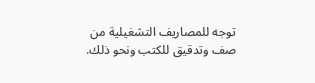توجه للمصاريف التشغيلية من صف وتدقيق للكتب ونحو ذلك.